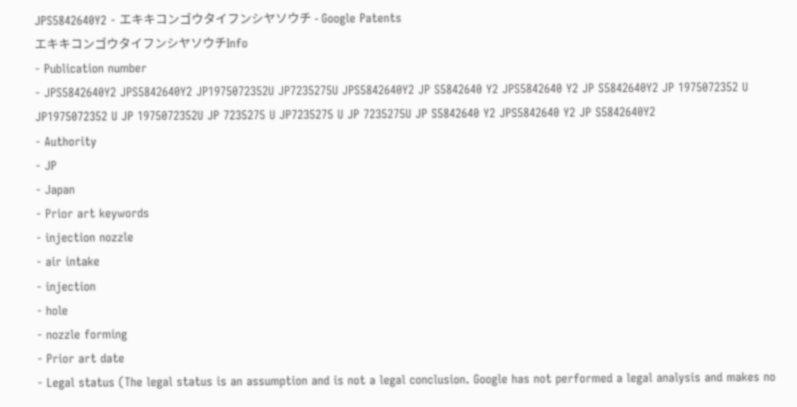JPS5842640Y2 - エキキコンゴウタイフンシヤソウチ - Google Patents
エキキコンゴウタイフンシヤソウチInfo
- Publication number
- JPS5842640Y2 JPS5842640Y2 JP1975072352U JP7235275U JPS5842640Y2 JP S5842640 Y2 JPS5842640 Y2 JP S5842640Y2 JP 1975072352 U JP1975072352 U JP 1975072352U JP 7235275 U JP7235275 U JP 7235275U JP S5842640 Y2 JPS5842640 Y2 JP S5842640Y2
- Authority
- JP
- Japan
- Prior art keywords
- injection nozzle
- air intake
- injection
- hole
- nozzle forming
- Prior art date
- Legal status (The legal status is an assumption and is not a legal conclusion. Google has not performed a legal analysis and makes no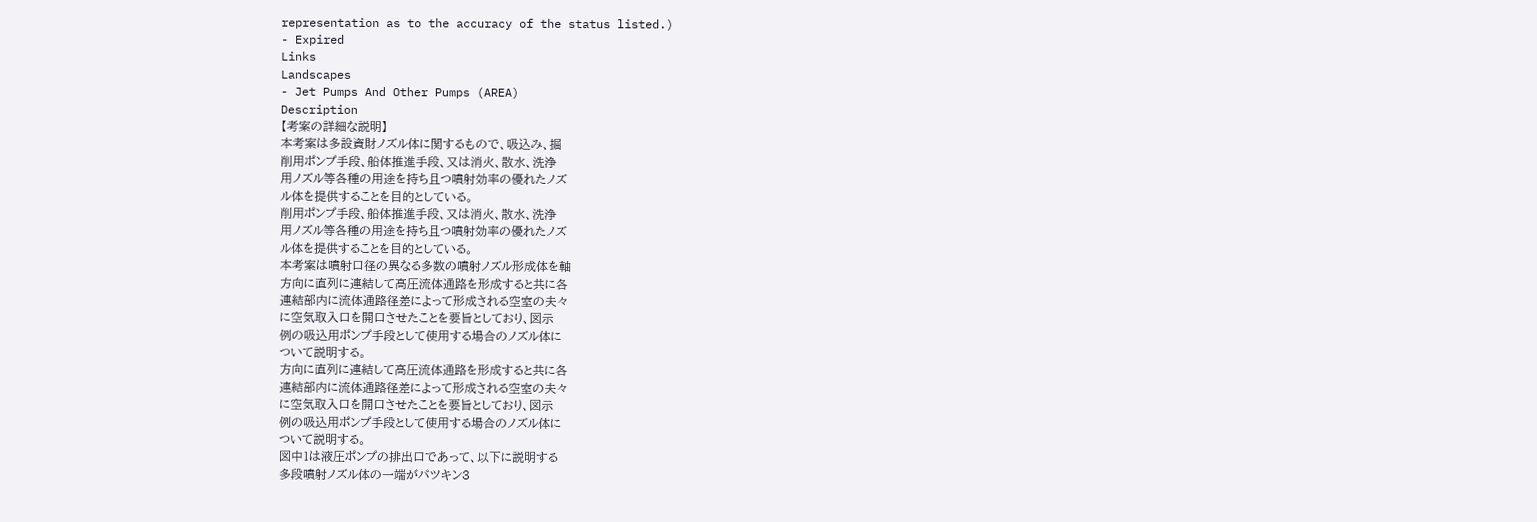representation as to the accuracy of the status listed.)
- Expired
Links
Landscapes
- Jet Pumps And Other Pumps (AREA)
Description
【考案の詳細な説明】
本考案は多設資財ノズル体に関するもので、吸込み、掘
削用ポンプ手段、船体推進手段、又は消火、散水、洗浄
用ノズル等各種の用途を持ち且つ噴射効率の優れたノズ
ル体を提供することを目的としている。
削用ポンプ手段、船体推進手段、又は消火、散水、洗浄
用ノズル等各種の用途を持ち且つ噴射効率の優れたノズ
ル体を提供することを目的としている。
本考案は噴射口径の異なる多数の噴射ノズル形成体を軸
方向に直列に連結して高圧流体通路を形成すると共に各
連結部内に流体通路径差によって形成される空室の夫々
に空気取入口を開口させたことを要旨としており、図示
例の吸込用ポンプ手段として使用する場合のノズル体に
ついて説明する。
方向に直列に連結して高圧流体通路を形成すると共に各
連結部内に流体通路径差によって形成される空室の夫々
に空気取入口を開口させたことを要旨としており、図示
例の吸込用ポンプ手段として使用する場合のノズル体に
ついて説明する。
図中1は液圧ポンプの排出口であって、以下に説明する
多段噴射ノズル体の一端がパツキン3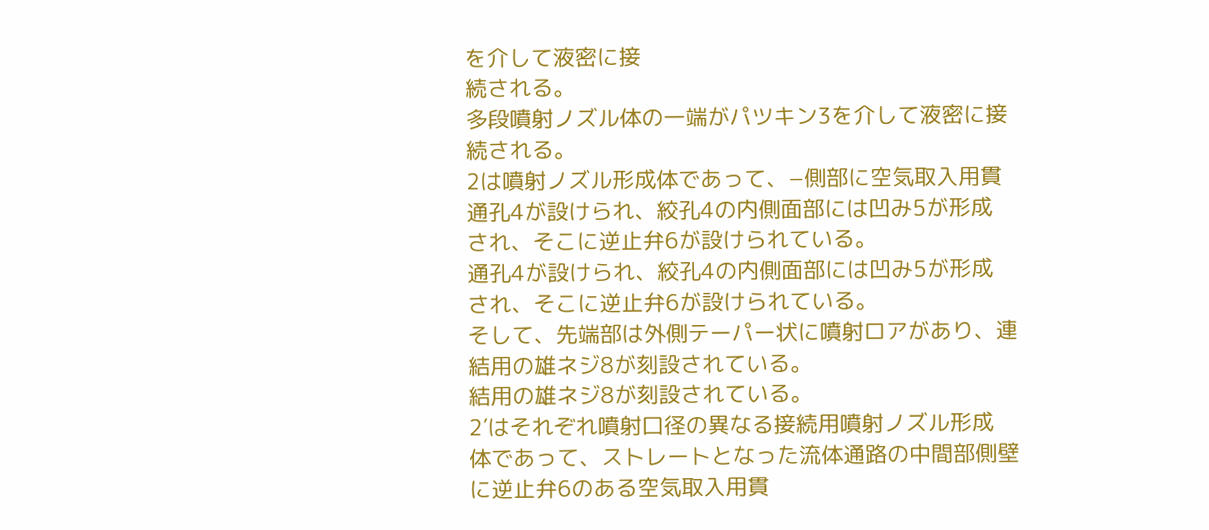を介して液密に接
続される。
多段噴射ノズル体の一端がパツキン3を介して液密に接
続される。
2は噴射ノズル形成体であって、−側部に空気取入用貫
通孔4が設けられ、絞孔4の内側面部には凹み5が形成
され、そこに逆止弁6が設けられている。
通孔4が設けられ、絞孔4の内側面部には凹み5が形成
され、そこに逆止弁6が設けられている。
そして、先端部は外側テーパー状に噴射ロアがあり、連
結用の雄ネジ8が刻設されている。
結用の雄ネジ8が刻設されている。
2′はそれぞれ噴射口径の異なる接続用噴射ノズル形成
体であって、ストレートとなった流体通路の中間部側壁
に逆止弁6のある空気取入用貫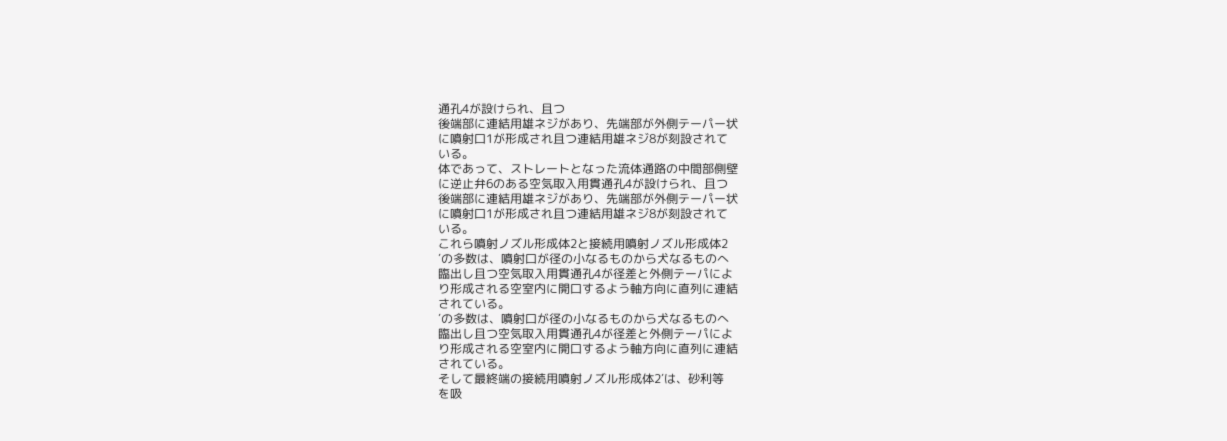通孔4が設けられ、且つ
後端部に連結用雄ネジがあり、先端部が外側テーパー状
に噴射口1が形成され且つ連結用雄ネジ8が刻設されて
いる。
体であって、ストレートとなった流体通路の中間部側壁
に逆止弁6のある空気取入用貫通孔4が設けられ、且つ
後端部に連結用雄ネジがあり、先端部が外側テーパー状
に噴射口1が形成され且つ連結用雄ネジ8が刻設されて
いる。
これら噴射ノズル形成体2と接続用噴射ノズル形成体2
′の多数は、噴射口が径の小なるものから犬なるものへ
臨出し且つ空気取入用貫通孔4が径差と外側テーパによ
り形成される空室内に開口するよう軸方向に直列に連結
されている。
′の多数は、噴射口が径の小なるものから犬なるものへ
臨出し且つ空気取入用貫通孔4が径差と外側テーパによ
り形成される空室内に開口するよう軸方向に直列に連結
されている。
そして最終端の接続用噴射ノズル形成体2′は、砂利等
を吸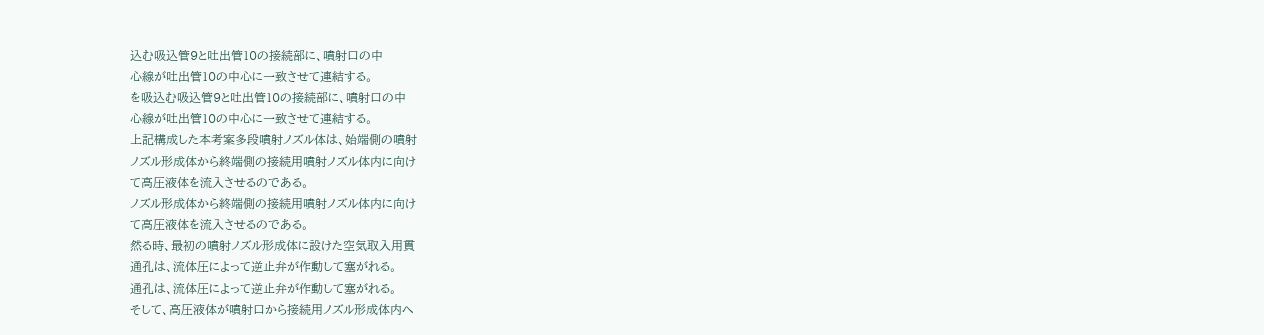込む吸込管9と吐出管10の接続部に、噴射口の中
心線が吐出管10の中心に一致させて連結する。
を吸込む吸込管9と吐出管10の接続部に、噴射口の中
心線が吐出管10の中心に一致させて連結する。
上記構成した本考案多段噴射ノズル体は、始端側の噴射
ノズル形成体から終端側の接続用噴射ノズル体内に向け
て高圧液体を流入させるのである。
ノズル形成体から終端側の接続用噴射ノズル体内に向け
て高圧液体を流入させるのである。
然る時、最初の噴射ノズル形成体に設けた空気取入用貫
通孔は、流体圧によって逆止弁が作動して塞がれる。
通孔は、流体圧によって逆止弁が作動して塞がれる。
そして、高圧液体が噴射口から接続用ノズル形成体内へ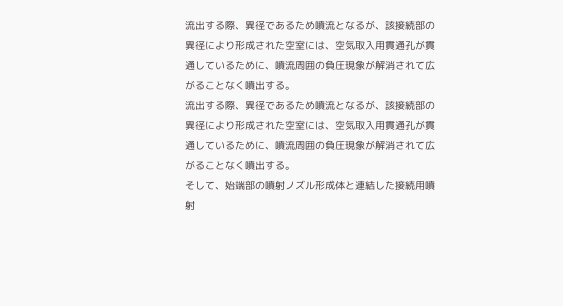流出する際、異径であるため噴流となるが、該接続部の
異径により形成された空室には、空気取入用貫通孔が貫
通しているために、噴流周囲の負圧現象が解消されて広
がることなく噴出する。
流出する際、異径であるため噴流となるが、該接続部の
異径により形成された空室には、空気取入用貫通孔が貫
通しているために、噴流周囲の負圧現象が解消されて広
がることなく噴出する。
そして、始端部の噴射ノズル形成体と連結した接続用噴
射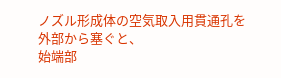ノズル形成体の空気取入用貫通孔を外部から塞ぐと、
始端部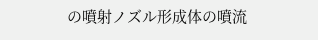の噴射ノズル形成体の噴流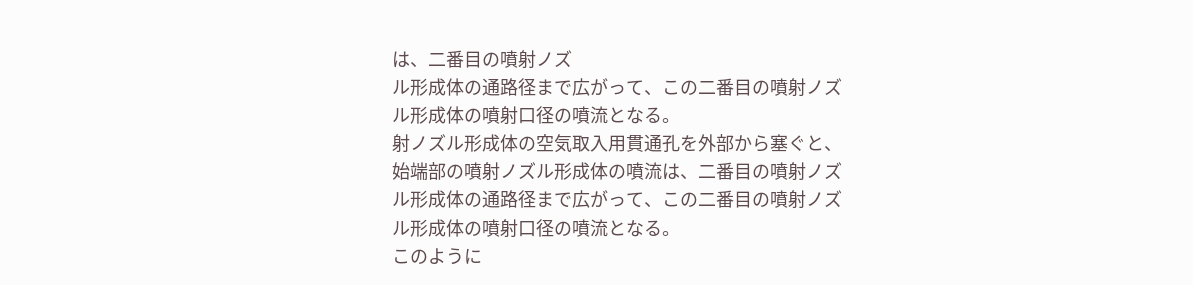は、二番目の噴射ノズ
ル形成体の通路径まで広がって、この二番目の噴射ノズ
ル形成体の噴射口径の噴流となる。
射ノズル形成体の空気取入用貫通孔を外部から塞ぐと、
始端部の噴射ノズル形成体の噴流は、二番目の噴射ノズ
ル形成体の通路径まで広がって、この二番目の噴射ノズ
ル形成体の噴射口径の噴流となる。
このように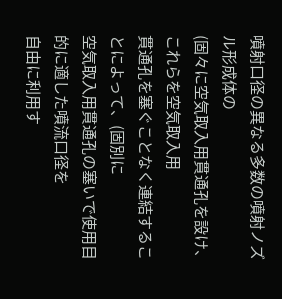噴射口径の異なる多数の噴射ノズル形成体の
(固々に空気取入用貫通孔を設け、これらを空気取入用
貫通孔を塞ぐことなく連結することによって、(固別に
空気取入用貫通孔の塞いで使用目的に適した噴流口径を
自由に利用す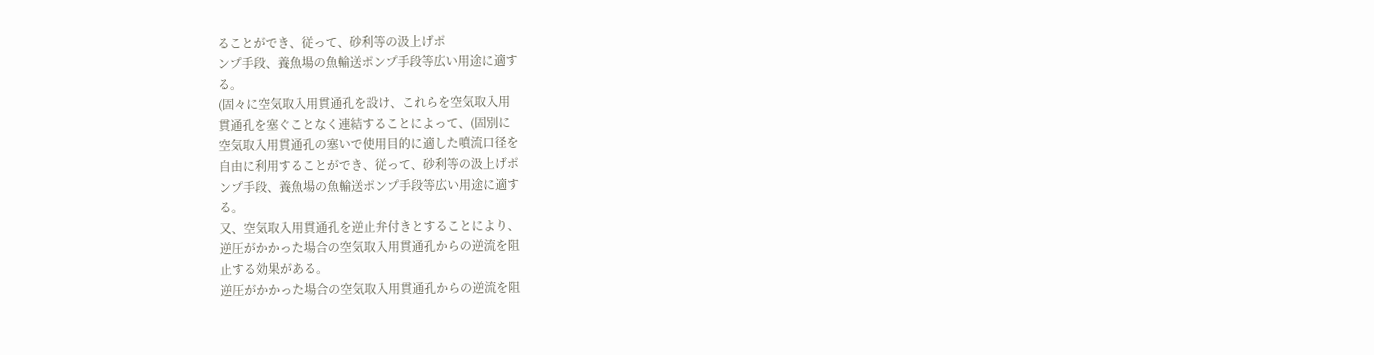ることができ、従って、砂利等の汲上げポ
ンプ手段、養魚場の魚輸送ポンプ手段等広い用途に適す
る。
(固々に空気取入用貫通孔を設け、これらを空気取入用
貫通孔を塞ぐことなく連結することによって、(固別に
空気取入用貫通孔の塞いで使用目的に適した噴流口径を
自由に利用することができ、従って、砂利等の汲上げポ
ンプ手段、養魚場の魚輸送ポンプ手段等広い用途に適す
る。
又、空気取入用貫通孔を逆止弁付きとすることにより、
逆圧がかかった場合の空気取入用貫通孔からの逆流を阻
止する効果がある。
逆圧がかかった場合の空気取入用貫通孔からの逆流を阻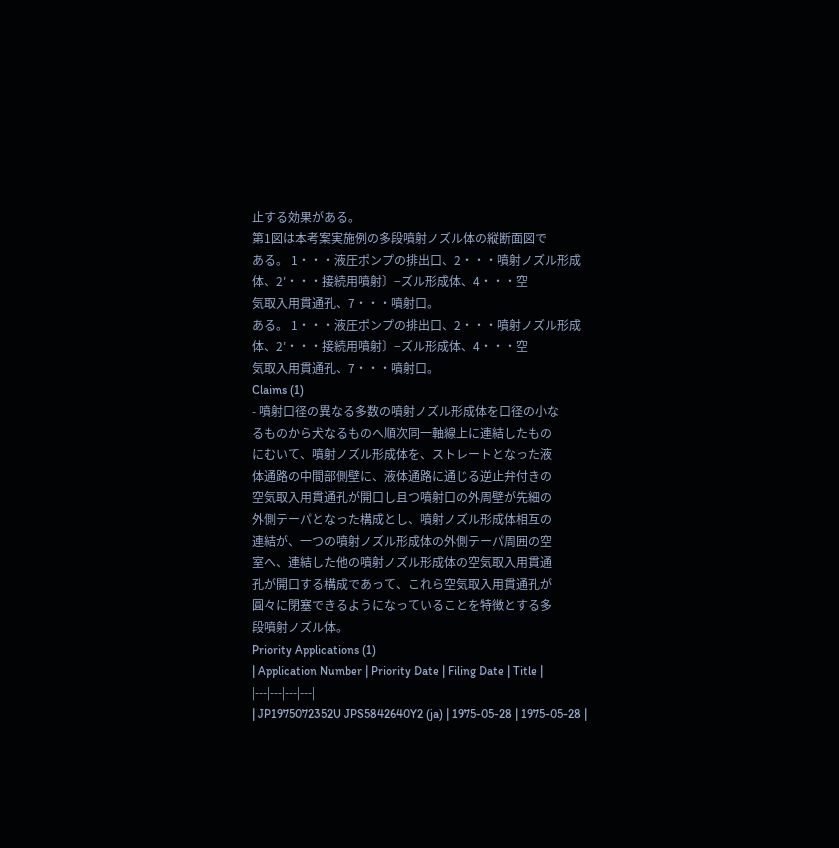止する効果がある。
第1図は本考案実施例の多段噴射ノズル体の縦断面図で
ある。 1・・・液圧ポンプの排出口、2・・・噴射ノズル形成
体、2′・・・接続用噴射〕−ズル形成体、4・・・空
気取入用貫通孔、7・・・噴射口。
ある。 1・・・液圧ポンプの排出口、2・・・噴射ノズル形成
体、2′・・・接続用噴射〕−ズル形成体、4・・・空
気取入用貫通孔、7・・・噴射口。
Claims (1)
- 噴射口径の異なる多数の噴射ノズル形成体を口径の小な
るものから犬なるものへ順次同一軸線上に連結したもの
にむいて、噴射ノズル形成体を、ストレートとなった液
体通路の中間部側壁に、液体通路に通じる逆止弁付きの
空気取入用貫通孔が開口し且つ噴射口の外周壁が先細の
外側テーパとなった構成とし、噴射ノズル形成体相互の
連結が、一つの噴射ノズル形成体の外側テーパ周囲の空
室へ、連結した他の噴射ノズル形成体の空気取入用貫通
孔が開口する構成であって、これら空気取入用貫通孔が
圓々に閉塞できるようになっていることを特徴とする多
段噴射ノズル体。
Priority Applications (1)
| Application Number | Priority Date | Filing Date | Title |
|---|---|---|---|
| JP1975072352U JPS5842640Y2 (ja) | 1975-05-28 | 1975-05-28 |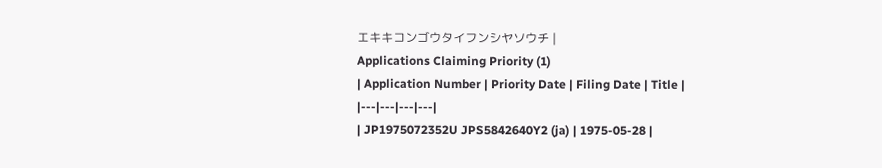エキキコンゴウタイフンシヤソウチ |
Applications Claiming Priority (1)
| Application Number | Priority Date | Filing Date | Title |
|---|---|---|---|
| JP1975072352U JPS5842640Y2 (ja) | 1975-05-28 |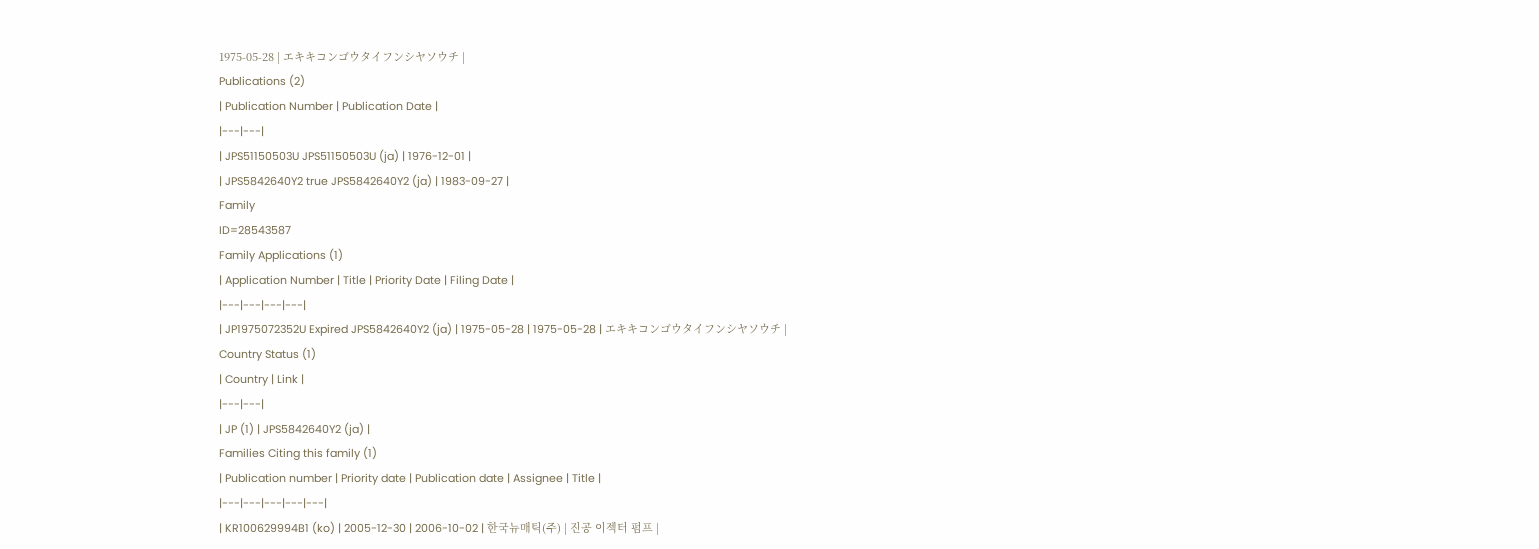1975-05-28 | エキキコンゴウタイフンシヤソウチ |
Publications (2)
| Publication Number | Publication Date |
|---|---|
| JPS51150503U JPS51150503U (ja) | 1976-12-01 |
| JPS5842640Y2 true JPS5842640Y2 (ja) | 1983-09-27 |
Family
ID=28543587
Family Applications (1)
| Application Number | Title | Priority Date | Filing Date |
|---|---|---|---|
| JP1975072352U Expired JPS5842640Y2 (ja) | 1975-05-28 | 1975-05-28 | エキキコンゴウタイフンシヤソウチ |
Country Status (1)
| Country | Link |
|---|---|
| JP (1) | JPS5842640Y2 (ja) |
Families Citing this family (1)
| Publication number | Priority date | Publication date | Assignee | Title |
|---|---|---|---|---|
| KR100629994B1 (ko) | 2005-12-30 | 2006-10-02 | 한국뉴매틱(주) | 진공 이젝터 펌프 |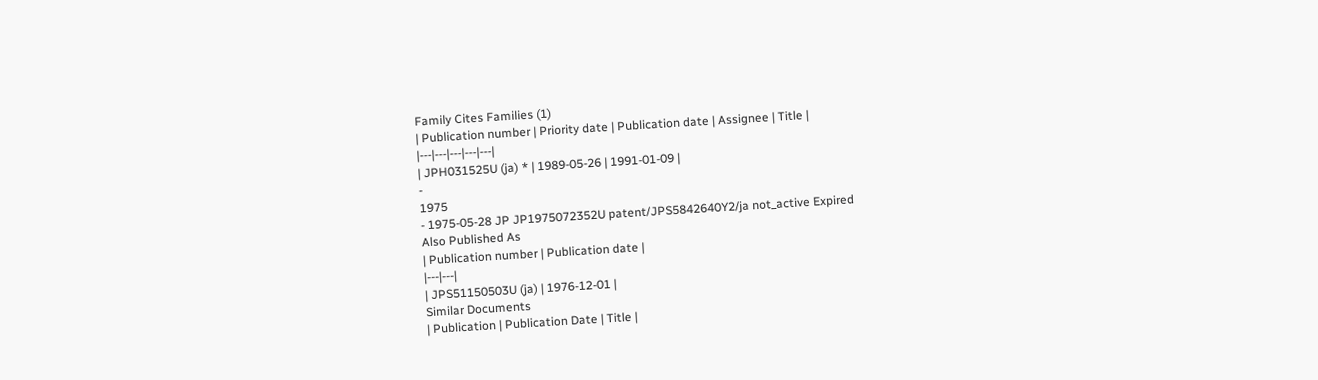Family Cites Families (1)
| Publication number | Priority date | Publication date | Assignee | Title |
|---|---|---|---|---|
| JPH031525U (ja) * | 1989-05-26 | 1991-01-09 |
-
1975
- 1975-05-28 JP JP1975072352U patent/JPS5842640Y2/ja not_active Expired
Also Published As
| Publication number | Publication date |
|---|---|
| JPS51150503U (ja) | 1976-12-01 |
Similar Documents
| Publication | Publication Date | Title |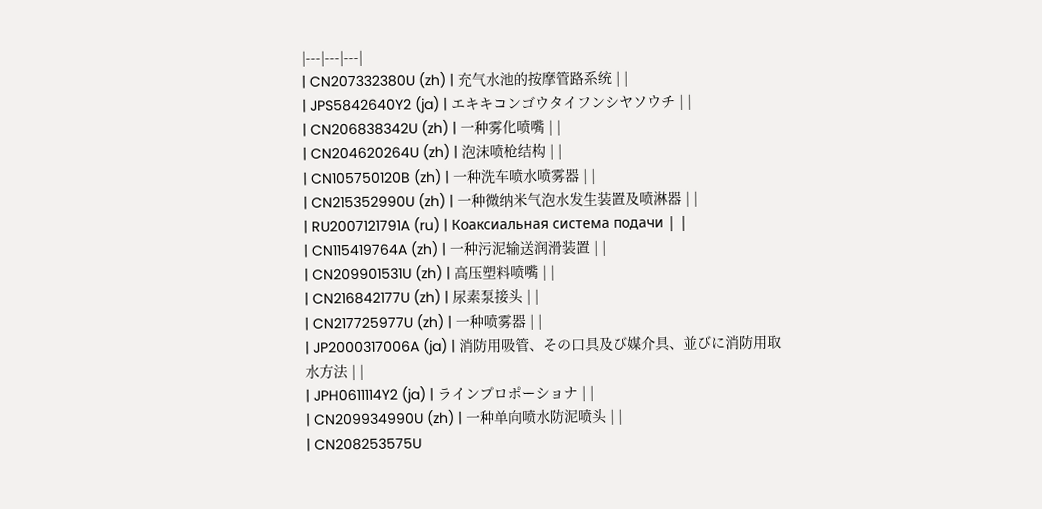|---|---|---|
| CN207332380U (zh) | 充气水池的按摩管路系统 | |
| JPS5842640Y2 (ja) | エキキコンゴウタイフンシヤソウチ | |
| CN206838342U (zh) | 一种雾化喷嘴 | |
| CN204620264U (zh) | 泡沫喷枪结构 | |
| CN105750120B (zh) | 一种洗车喷水喷雾器 | |
| CN215352990U (zh) | 一种微纳米气泡水发生装置及喷淋器 | |
| RU2007121791A (ru) | Коаксиальная система подачи | |
| CN115419764A (zh) | 一种污泥输送润滑装置 | |
| CN209901531U (zh) | 高压塑料喷嘴 | |
| CN216842177U (zh) | 尿素泵接头 | |
| CN217725977U (zh) | 一种喷雾器 | |
| JP2000317006A (ja) | 消防用吸管、その口具及び媒介具、並びに消防用取水方法 | |
| JPH0611114Y2 (ja) | ラインプロポーショナ | |
| CN209934990U (zh) | 一种单向喷水防泥喷头 | |
| CN208253575U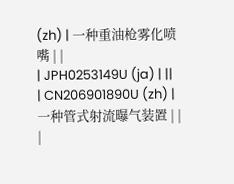(zh) | 一种重油枪雾化喷嘴 | |
| JPH0253149U (ja) | ||
| CN206901890U (zh) | 一种管式射流曝气装置 | |
|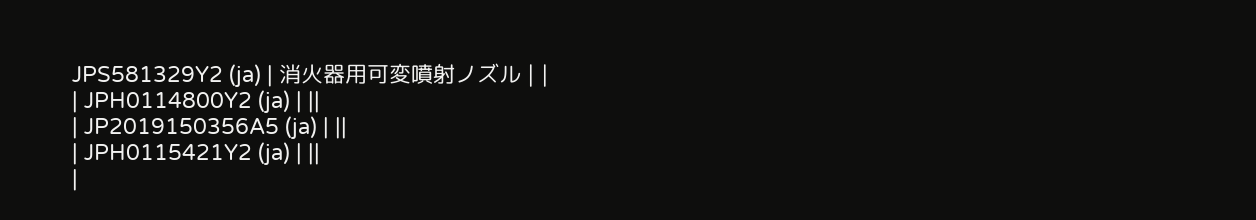JPS581329Y2 (ja) | 消火器用可変噴射ノズル | |
| JPH0114800Y2 (ja) | ||
| JP2019150356A5 (ja) | ||
| JPH0115421Y2 (ja) | ||
|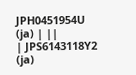JPH0451954U (ja) | ||
| JPS6143118Y2 (ja)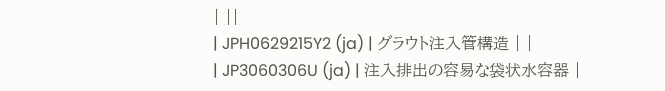| ||
| JPH0629215Y2 (ja) | グラウト注入管構造 | |
| JP3060306U (ja) | 注入排出の容易な袋状水容器 |